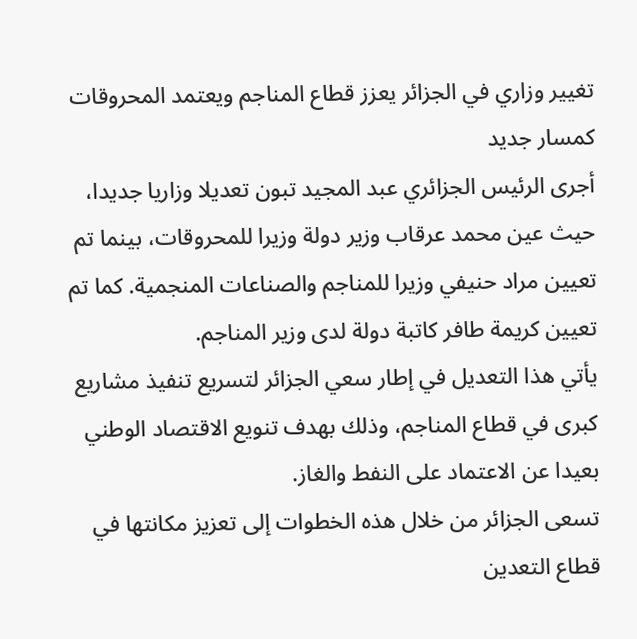تغيير وزاري في الجزائر يعزز قطاع المناجم ويعتمد المحروقات كمسار جديد
أجرى الرئيس الجزائري عبد المجيد تبون تعديلا وزاريا جديدا، حيث عين محمد عرقاب وزير دولة وزيرا للمحروقات، بينما تم تعيين مراد حنيفي وزيرا للمناجم والصناعات المنجمية. كما تم تعيين كريمة طافر كاتبة دولة لدى وزير المناجم.
يأتي هذا التعديل في إطار سعي الجزائر لتسريع تنفيذ مشاريع كبرى في قطاع المناجم، وذلك بهدف تنويع الاقتصاد الوطني بعيدا عن الاعتماد على النفط والغاز.
تسعى الجزائر من خلال هذه الخطوات إلى تعزيز مكانتها في قطاع التعدين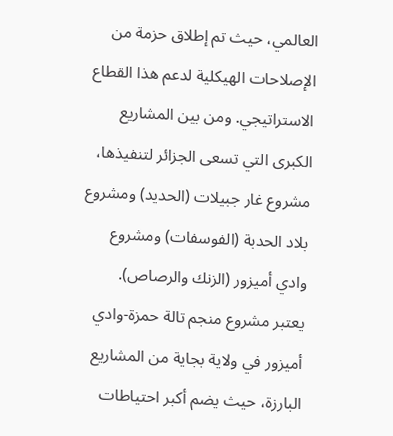العالمي، حيث تم إطلاق حزمة من الإصلاحات الهيكلية لدعم هذا القطاع الاستراتيجي. ومن بين المشاريع الكبرى التي تسعى الجزائر لتنفيذها، مشروع غار جبيلات (الحديد) ومشروع بلاد الحدبة (الفوسفات) ومشروع وادي أميزور (الزنك والرصاص).
يعتبر مشروع منجم تالة حمزة-وادي أميزور في ولاية بجاية من المشاريع البارزة، حيث يضم أكبر احتياطات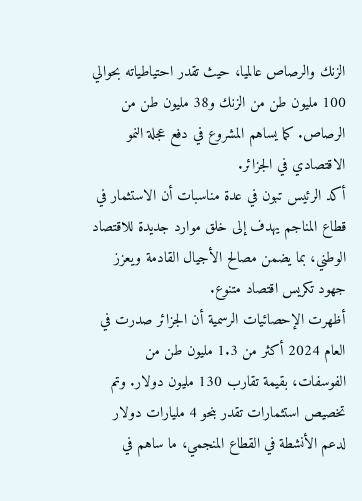الزنك والرصاص عالميا، حيث تقدر احتياطياته بحوالي 100 مليون طن من الزنك و38 مليون طن من الرصاص. كما يساهم المشروع في دفع عجلة النمو الاقتصادي في الجزائر.
أكد الرئيس تبون في عدة مناسبات أن الاستثمار في قطاع المناجم يهدف إلى خلق موارد جديدة للاقتصاد الوطني، بما يضمن مصالح الأجيال القادمة ويعزز جهود تكريس اقتصاد متنوع.
أظهرت الإحصائيات الرسمية أن الجزائر صدرت في العام 2024 أكثر من 1.3 مليون طن من الفوسفات، بقيمة تقارب 130 مليون دولار. وتم تخصيص استثمارات تقدر بنحو 4 مليارات دولار لدعم الأنشطة في القطاع المنجمي، ما ساهم في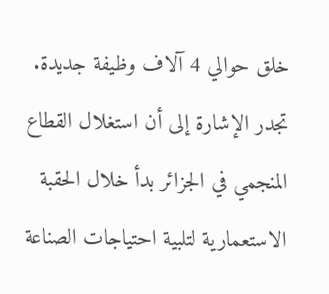خلق حوالي 4 آلاف وظيفة جديدة.
تجدر الإشارة إلى أن استغلال القطاع المنجمي في الجزائر بدأ خلال الحقبة الاستعمارية لتلبية احتياجات الصناعة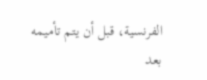الفرنسية، قبل أن يتم تأميمه بعد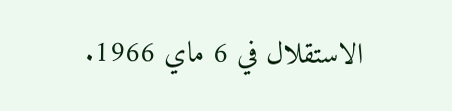الاستقلال في 6 ماي 1966.